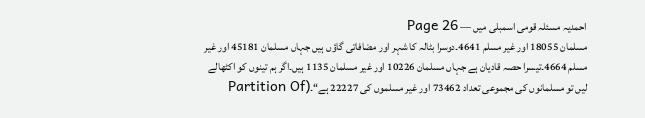احمدیہ مسئلہ قومی اسمبلی میں — Page 26
مسلمان 18055 اور غیر مسلم 4641۔دوسرا بٹالہ کا شہر اور مضافاتی گاؤں ہیں جہاں مسلمان 45181 اور غیر مسلم 4664۔تیسرا حصہ قادیان ہے جہاں مسلمان 10226 اور غیر مسلمان 1135 ہیں۔اگر ہم تینوں کو اکٹھالے لیں تو مسلمانوں کی مجموعی تعداد 73462 اور غیر مسلموں کی 22227 ہے“۔(Partition Of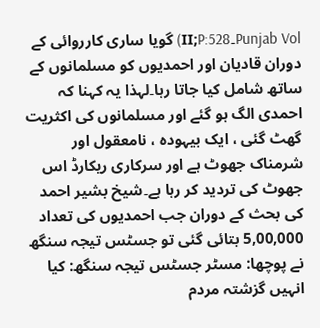Punjab Vol۔II;P:528) گویا ساری کارروائی کے دوران قادیان اور احمدیوں کو مسلمانوں کے ساتھ شامل کیا جاتا رہا۔لہذا یہ کہنا کہ احمدی الگ ہو گئے اور مسلمانوں کی اکثریت گھٹ گئی ، ایک بیہودہ ، نامعقول اور شرمناک جھوٹ ہے اور سرکاری ریکارڈ اس جھوٹ کی تردید کر رہا ہے۔شیخ بشیر احمد کی بحث کے دوران جب احمدیوں کی تعداد 5,00,000 بتائی گئی تو جسٹس تیجہ سنگھ نے پوچھا: مسٹر جسٹس تیجہ سنگھ: کیا انہیں گزشتہ مردم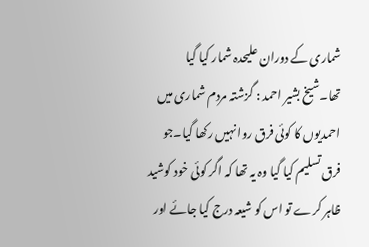شماری کے دوران علیحدہ شمار کیا گیا تھا۔شیخ بشیر احمد : گزشتہ مردم شماری میں احمدیوں کا کوئی فرق روا نہیں رکھا گیا۔جو فرق تسلیم کیا گیا وہ یہ تھا کہ اگر کوئی خود کوشید ظاہر کرے تو اس کو شیعہ درج کیا جائے اور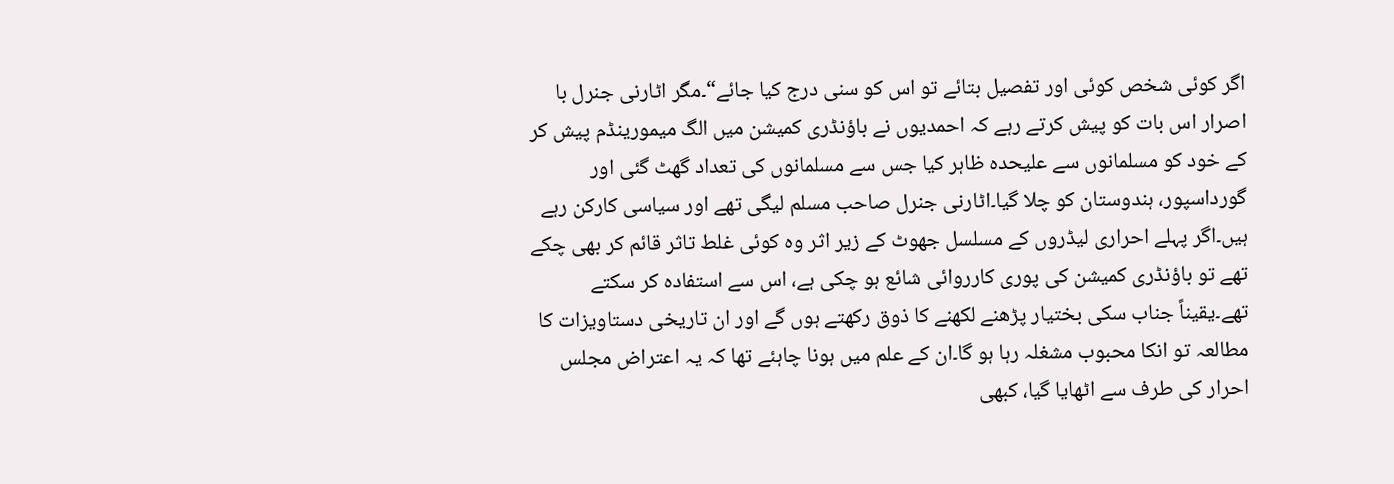اگر کوئی شخص کوئی اور تفصیل بتائے تو اس کو سنی درج کیا جائے“۔مگر اٹارنی جنرل با اصرار اس بات کو پیش کرتے رہے کہ احمدیوں نے باؤنڈری کمیشن میں الگ میمورینڈم پیش کر کے خود کو مسلمانوں سے علیحدہ ظاہر کیا جس سے مسلمانوں کی تعداد گھٹ گئی اور گورداسپور، ہندوستان کو چلا گیا۔اٹارنی جنرل صاحب مسلم لیگی تھے اور سیاسی کارکن رہے ہیں۔اگر پہلے احراری لیڈروں کے مسلسل جھوٹ کے زیر اثر وہ کوئی غلط تاثر قائم کر بھی چکے تھے تو باؤنڈری کمیشن کی پوری کارروائی شائع ہو چکی ہے، اس سے استفادہ کر سکتے تھے۔یقیناً جناب سکی بختیار پڑھنے لکھنے کا ذوق رکھتے ہوں گے اور ان تاریخی دستاویزات کا مطالعہ تو انکا محبوب مشغلہ رہا ہو گا۔ان کے علم میں ہونا چاہئے تھا کہ یہ اعتراض مجلس احرار کی طرف سے اٹھایا گیا، کبھی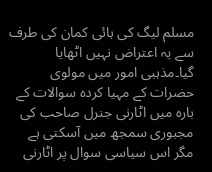مسلم لیگ کی ہائی کمان کی طرف سے یہ اعتراض نہیں اٹھایا گیا۔مذہبی امور میں مولوی حضرات کے مہیا کردہ سوالات کے بارہ میں اٹارنی جنرل صاحب کی مجبوری سمجھ میں آسکتی ہے مگر اس سیاسی سوال پر اٹارنی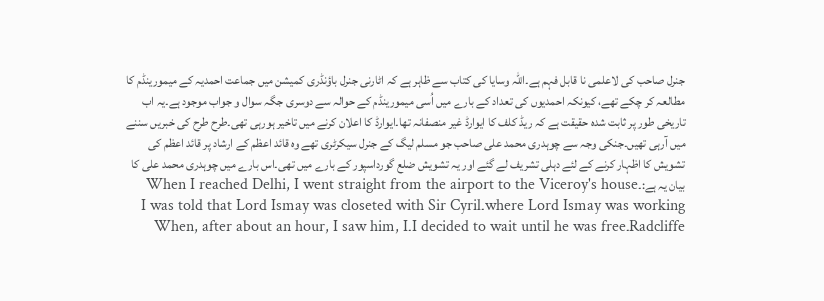جنرل صاحب کی لاعلمی نا قابل فہم ہے۔اللہ وسایا کی کتاب سے ظاہر ہے کہ اٹارنی جنرل باؤنڈری کمیشن میں جماعت احمدیہ کے میمورینڈم کا مطالعہ کر چکے تھے، کیونکہ احمدیوں کی تعداد کے بارے میں اُسی میمورینڈم کے حوالہ سے دوسری جگہ سوال و جواب موجود ہے۔یہ اب تاریخی طور پر ثابت شدہ حقیقت ہے کہ ریڈ کلف کا ایوارڈ غیر منصفانہ تھا۔ایوارڈ کا اعلان کرنے میں تاخیر ہورہی تھی۔طرح طرح کی خبریں سننے میں آرہی تھیں۔جنکی وجہ سے چوہدری محمد علی صاحب جو مسلم لیگ کے جنرل سیکرٹری تھے وہ قائد اعظم کے ارشاد پر قائد اعظم کی تشویش کا اظہار کرنے کے لئے دہلی تشریف لے گئے اور یہ تشویش ضلع گورداسپور کے بارے میں تھی۔اس بارے میں چوہدری محمد علی کا بیان یہ ہے:۔When I reached Delhi, I went straight from the airport to the Viceroy's house where Lord Ismay was working۔I was told that Lord Ismay was closeted with Sir Cyril Radcliffe۔I decided to wait until he was free۔When, after about an hour, I saw him, I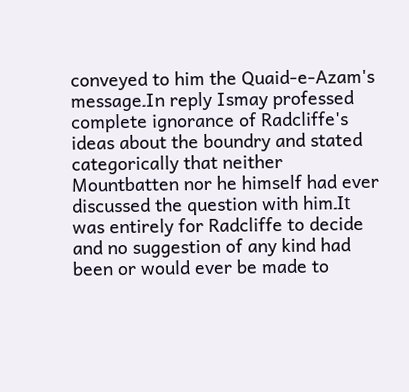conveyed to him the Quaid-e-Azam's message۔In reply Ismay professed complete ignorance of Radcliffe's ideas about the boundry and stated categorically that neither Mountbatten nor he himself had ever discussed the question with him۔It was entirely for Radcliffe to decide and no suggestion of any kind had been or would ever be made to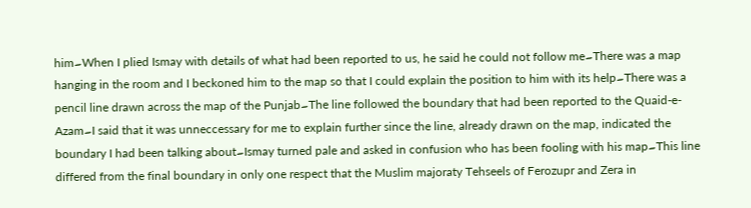him۔When I plied Ismay with details of what had been reported to us, he said he could not follow me۔There was a map hanging in the room and I beckoned him to the map so that I could explain the position to him with its help۔There was a pencil line drawn across the map of the Punjab۔The line followed the boundary that had been reported to the Quaid-e-Azam۔I said that it was unneccessary for me to explain further since the line, already drawn on the map, indicated the boundary I had been talking about۔Ismay turned pale and asked in confusion who has been fooling with his map۔This line differed from the final boundary in only one respect that the Muslim majoraty Tehseels of Ferozupr and Zera in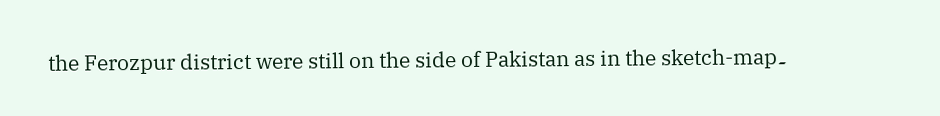the Ferozpur district were still on the side of Pakistan as in the sketch-map۔